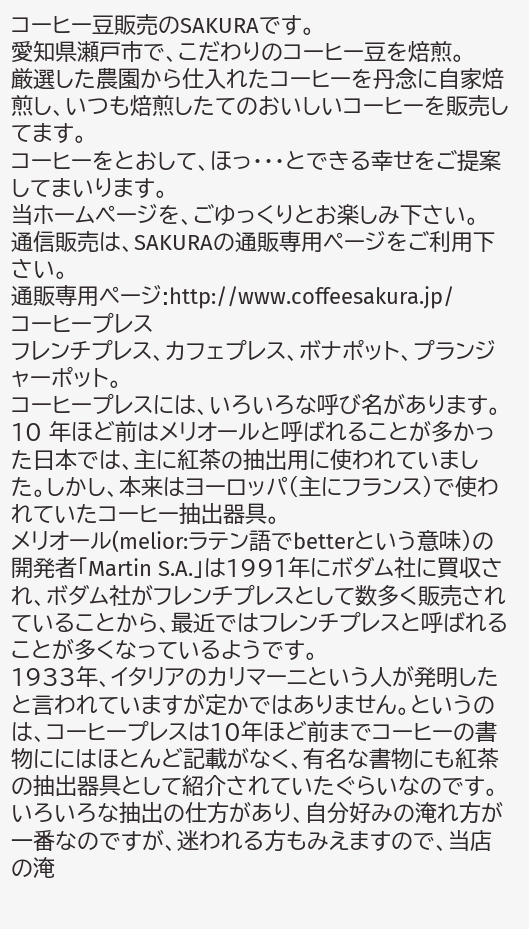コーヒー豆販売のSAKURAです。
愛知県瀬戸市で、こだわりのコーヒー豆を焙煎。
厳選した農園から仕入れたコーヒーを丹念に自家焙煎し、いつも焙煎したてのおいしいコーヒーを販売してます。
コーヒーをとおして、ほっ・・・とできる幸せをご提案してまいります。
当ホームページを、ごゆっくりとお楽しみ下さい。
通信販売は、SAKURAの通販専用ページをご利用下さい。
通販専用ページ:http://www.coffeesakura.jp/
コーヒープレス
フレンチプレス、カフェプレス、ボナポット、プランジャーポット。
コーヒープレスには、いろいろな呼び名があります。
10 年ほど前はメリオールと呼ばれることが多かった日本では、主に紅茶の抽出用に使われていました。しかし、本来はヨーロッパ(主にフランス)で使われていたコーヒー抽出器具。
メリオール(melior:ラテン語でbetterという意味)の開発者「Martin S.A.」は1991年にボダム社に買収され、ボダム社がフレンチプレスとして数多く販売されていることから、最近ではフレンチプレスと呼ばれることが多くなっているようです。
1933年、イタリアのカリマーニという人が発明したと言われていますが定かではありません。というのは、コーヒープレスは10年ほど前までコーヒーの書物ににはほとんど記載がなく、有名な書物にも紅茶の抽出器具として紹介されていたぐらいなのです。
いろいろな抽出の仕方があり、自分好みの淹れ方が一番なのですが、迷われる方もみえますので、当店の淹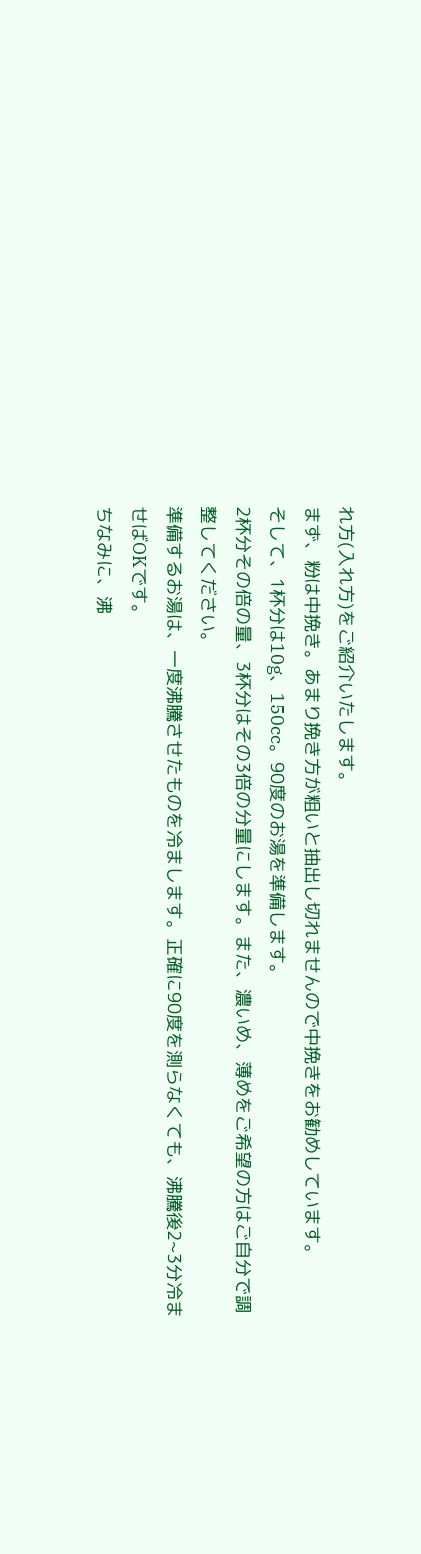れ方(入れ方)をご紹介いたします。
まず、粉は中挽き。あまり挽き方が粗いと抽出し切れませんので中挽きをお勧めしています。
そして、1杯分は10g、150cc。90度のお湯を準備します。
2杯分その倍の量、3杯分はその3倍の分量にします。また、濃いめ、薄めをご希望の方はご自分で調整してください。
準備するお湯は、一度沸騰させたものを冷まします。正確に90度を測らなくても、沸騰後2~3分冷ませばOKです。
ちなみに、沸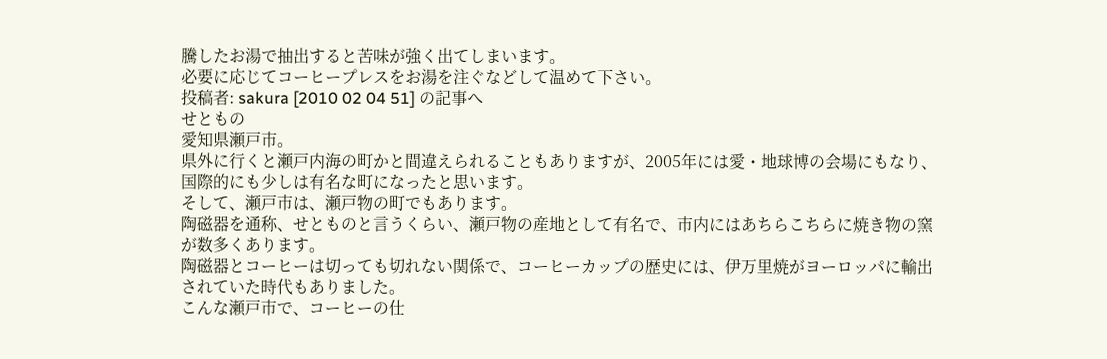騰したお湯で抽出すると苦味が強く出てしまいます。
必要に応じてコーヒープレスをお湯を注ぐなどして温めて下さい。
投稿者: sakura [2010 02 04 51] の記事へ
せともの
愛知県瀬戸市。
県外に行くと瀬戸内海の町かと間違えられることもありますが、2005年には愛・地球博の会場にもなり、国際的にも少しは有名な町になったと思います。
そして、瀬戸市は、瀬戸物の町でもあります。
陶磁器を通称、せとものと言うくらい、瀬戸物の産地として有名で、市内にはあちらこちらに焼き物の窯が数多くあります。
陶磁器とコーヒーは切っても切れない関係で、コーヒーカップの歴史には、伊万里焼がヨーロッパに輸出されていた時代もありました。
こんな瀬戸市で、コーヒーの仕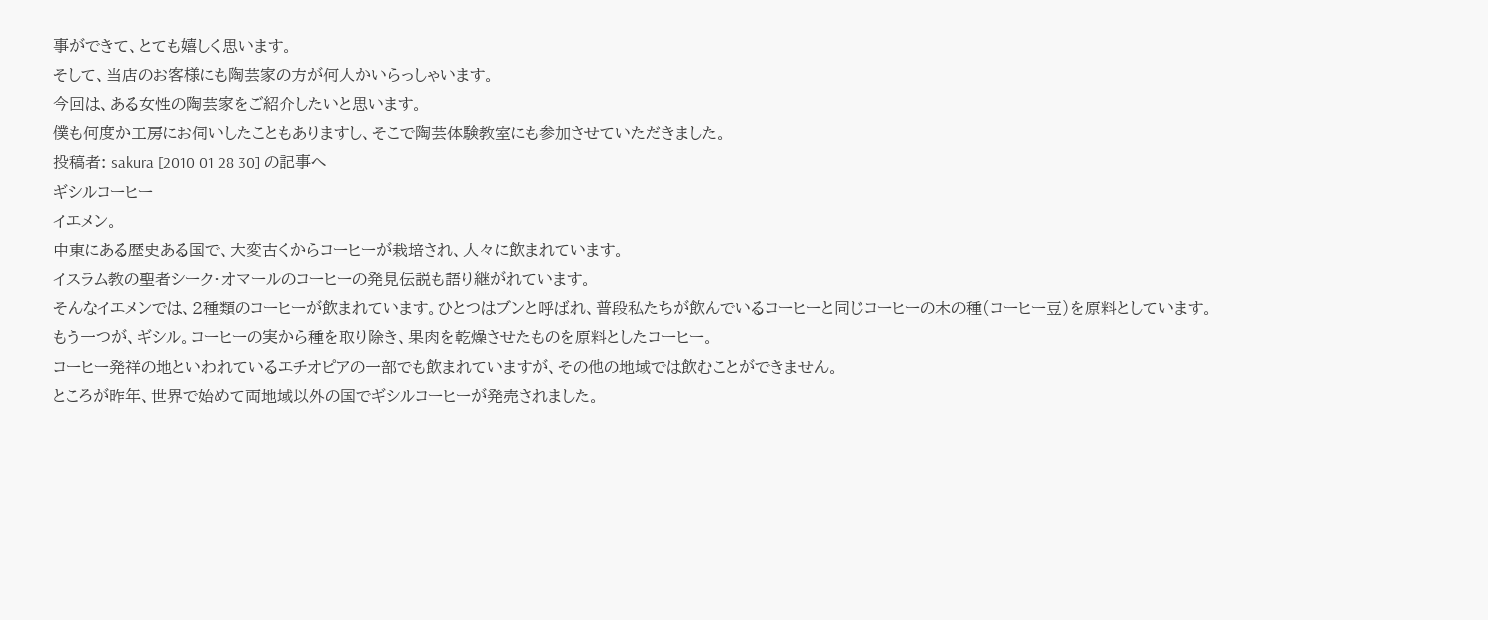事ができて、とても嬉しく思います。
そして、当店のお客様にも陶芸家の方が何人かいらっしゃいます。
今回は、ある女性の陶芸家をご紹介したいと思います。
僕も何度か工房にお伺いしたこともありますし、そこで陶芸体験教室にも参加させていただきました。
投稿者: sakura [2010 01 28 30] の記事へ
ギシルコーヒー
イエメン。
中東にある歴史ある国で、大変古くからコーヒーが栽培され、人々に飲まれています。
イスラム教の聖者シーク・オマールのコーヒーの発見伝説も語り継がれています。
そんなイエメンでは、2種類のコーヒーが飲まれています。ひとつはブンと呼ばれ、普段私たちが飲んでいるコーヒーと同じコーヒーの木の種(コーヒー豆)を原料としています。
もう一つが、ギシル。コーヒーの実から種を取り除き、果肉を乾燥させたものを原料としたコーヒー。
コーヒー発祥の地といわれているエチオピアの一部でも飲まれていますが、その他の地域では飲むことができません。
ところが昨年、世界で始めて両地域以外の国でギシルコーヒーが発売されました。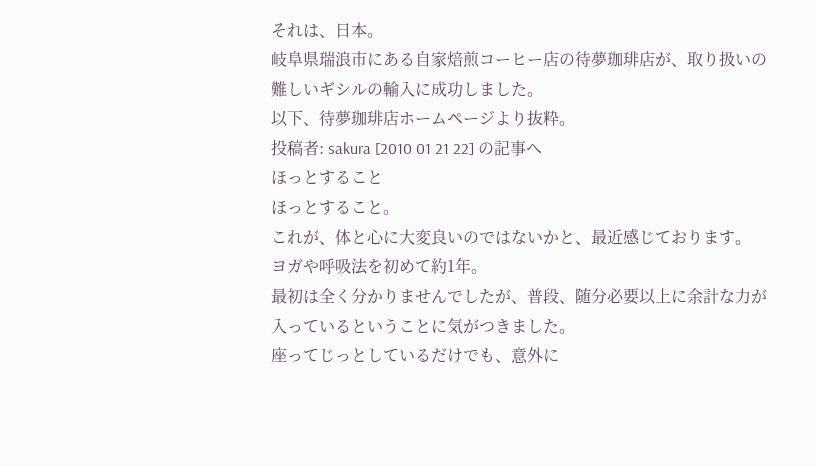それは、日本。
岐阜県瑞浪市にある自家焙煎コーヒー店の待夢珈琲店が、取り扱いの難しいギシルの輸入に成功しました。
以下、待夢珈琲店ホームページより抜粋。
投稿者: sakura [2010 01 21 22] の記事へ
ほっとすること
ほっとすること。
これが、体と心に大変良いのではないかと、最近感じております。
ヨガや呼吸法を初めて約1年。
最初は全く分かりませんでしたが、普段、随分必要以上に余計な力が入っているということに気がつきました。
座ってじっとしているだけでも、意外に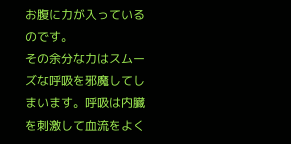お腹に力が入っているのです。
その余分な力はスムーズな呼吸を邪魔してしまいます。呼吸は内臓を刺激して血流をよく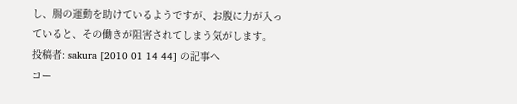し、腸の運動を助けているようですが、お腹に力が入っていると、その働きが阻害されてしまう気がします。
投稿者: sakura [2010 01 14 44] の記事へ
コー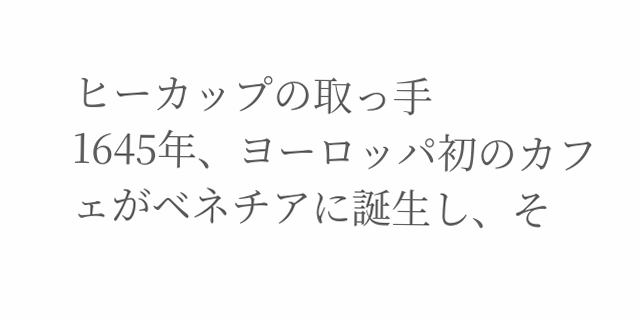ヒーカップの取っ手
1645年、ヨーロッパ初のカフェがベネチアに誕生し、そ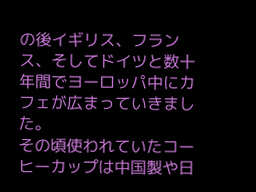の後イギリス、フランス、そしてドイツと数十年間でヨーロッパ中にカフェが広まっていきました。
その頃使われていたコーヒーカップは中国製や日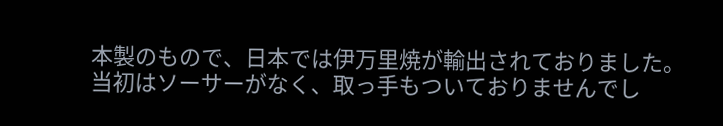本製のもので、日本では伊万里焼が輸出されておりました。
当初はソーサーがなく、取っ手もついておりませんでし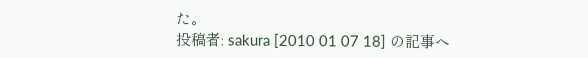た。
投稿者: sakura [2010 01 07 18] の記事へ